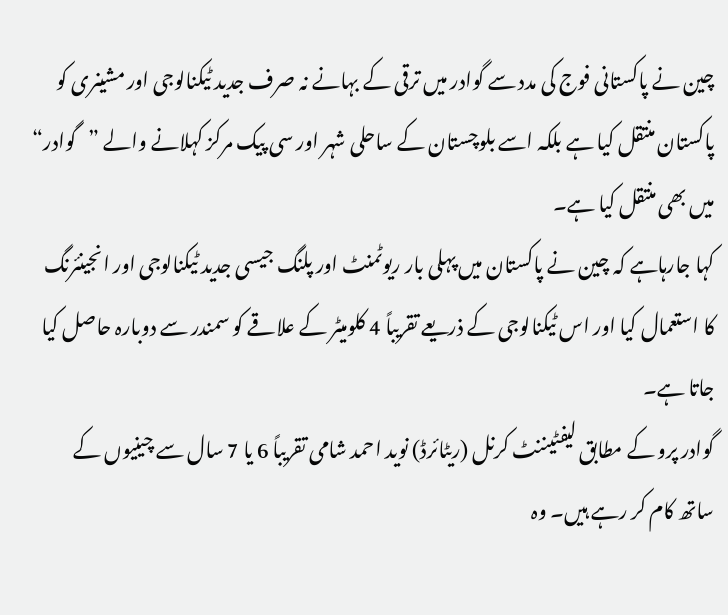چین نے پاکستانی فوج کی مدد سے گوادر میں ترقی کے بہانے نہ صرف جدید ٹیکنالوجی اور مشینری کو پاکستان منتقل کیا ہے بلکہ اسے بلوچستان کے ساحلی شہر اور سی پیک مرکز کہلانے والے ”گوادر“ میں بھی منتقل کیا ہے۔
کہا جارہاہے کہ چین نے پاکستان میں پہلی بار ریوٹمنٹ اور پلنگ جیسی جدید ٹیکنالوجی اور انجینئرنگ کا استعمال کیا اور اس ٹیکنالوجی کے ذریعے تقریباً 4 کلومیٹر کے علاقے کو سمندر سے دوبارہ حاصل کیا جاتا ہے۔
گوادر پرو کے مطابق لیفٹیننٹ کرنل (ریٹائرڈ) نوید احمد شامی تقریباً 6 یا 7 سال سے چینیوں کے ساتھ کام کر رہے ہیں۔ وہ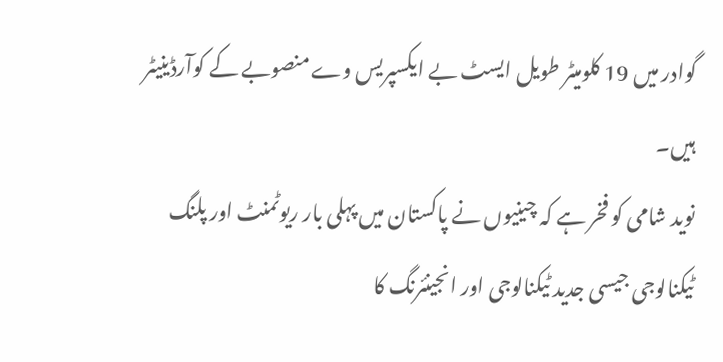گوادر میں 19 کلومیٹر طویل ایسٹ بے ایکسپریس وے منصوبے کے کوآرڈینیٹر ہیں۔
نوید شامی کو فخر ہے کہ چینیوں نے پاکستان میں پہلی بار ریوٹمنٹ اور پلنگ ٹیکنالوجی جیسی جدید ٹیکنالوجی اور انجینئرنگ کا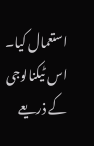استعمال کیا۔ اس ٹیکنالوجی کے ذریعے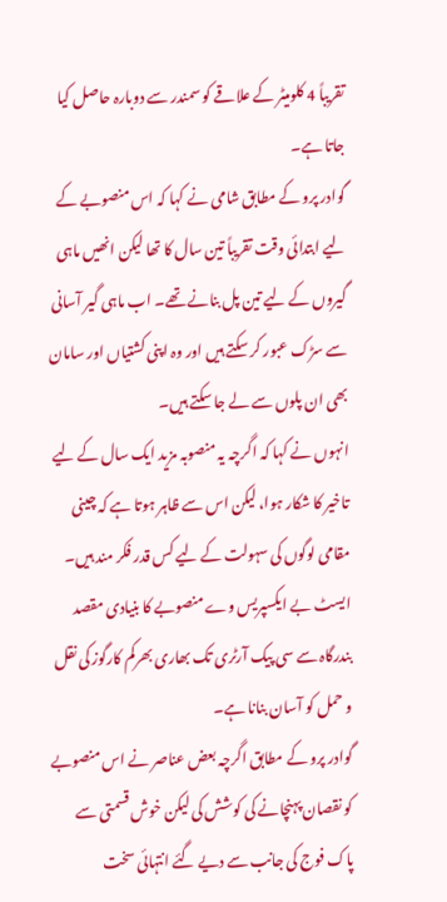تقریباً 4 کلومیٹر کے علاقے کو سمندر سے دوبارہ حاصل کیا جاتا ہے۔
گوادر پرو کے مطابق شامی نے کہا کہ اس منصوبے کے لیے ابتدائی وقت تقریباً تین سال کا تھا لیکن انھیں ماہی گیروں کے لیے تین پل بنانے تھے۔ اب ماہی گیر آسانی سے سڑک عبور کر سکتے ہیں اور وہ اپنی کشتیاں اور سامان بھی ان پلوں سے لے جا سکتے ہیں۔
انہوں نے کہا کہ اگرچہ یہ منصوبہ مزید ایک سال کے لیے تاخیر کا شکار ہوا، لیکن اس سے ظاہر ہوتا ہے کہ چینی مقامی لوگوں کی سہولت کے لیے کس قدر فکر مند ہیں۔
ایسٹ بے ایکسپریس وے منصوبے کا بنیادی مقصد بندرگاہ سے سی پیک آرٹری تک بھاری بھرکم کارگوز کی نقل و حمل کو آسان بنانا ہے۔
گوادر پرو کے مطابق اگرچہ بعض عناصر نے اس منصوبے کو نقصان پہنچانے کی کوشش کی لیکن خوش قسمتی سے پاک فوج کی جانب سے دیے گئے انتہائی سخت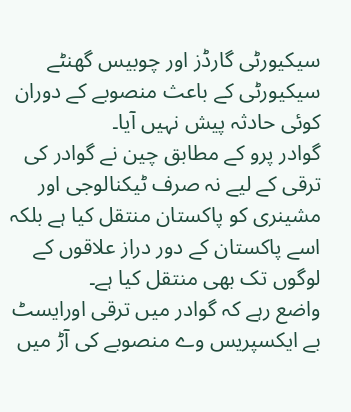سیکیورٹی گارڈز اور چوبیس گھنٹے سیکیورٹی کے باعث منصوبے کے دوران کوئی حادثہ پیش نہیں آیا۔
گوادر پرو کے مطابق چین نے گوادر کی ترقی کے لیے نہ صرف ٹیکنالوجی اور مشینری کو پاکستان منتقل کیا ہے بلکہ اسے پاکستان کے دور دراز علاقوں کے لوگوں تک بھی منتقل کیا ہے۔
واضع رہے کہ گوادر میں ترقی اورایسٹ بے ایکسپریس وے منصوبے کی آڑ میں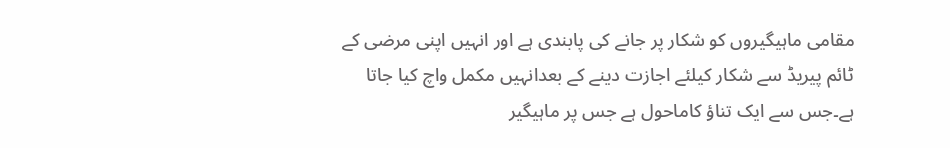مقامی ماہیگیروں کو شکار پر جانے کی پابندی ہے اور انہیں اپنی مرضی کے ٹائم پیریڈ سے شکار کیلئے اجازت دینے کے بعدانہیں مکمل واچ کیا جاتا ہے۔جس سے ایک تناؤ کاماحول ہے جس پر ماہیگیر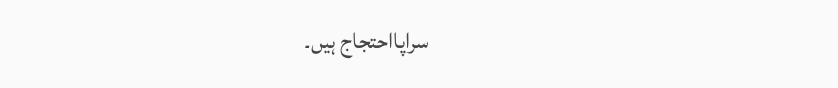سراپااحتجاج ہیں۔